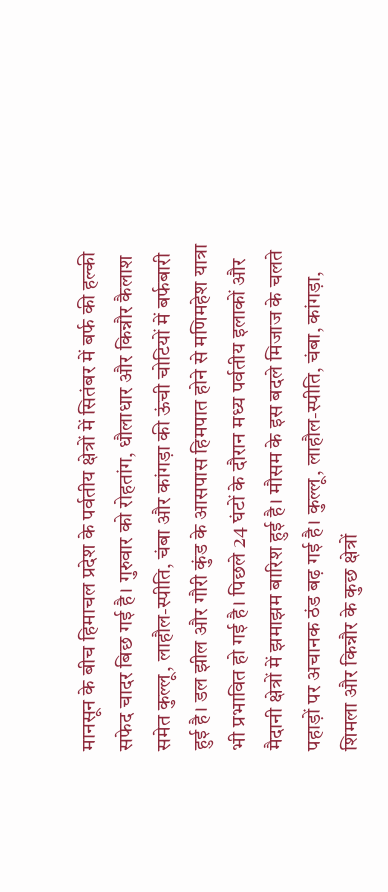मानसून के बीच हिमाचल प्रदेश के पर्वतीय क्षेत्रों में सितंबर में बर्फ की हल्की सफेद चादर बिछ गई है। गुरुवार को रोहतांग, धौलाधार और किन्नौर कैलाश समेत कुल्लू, लाहौल-स्पीति, चंबा और कांगड़ा की ऊंची चोटियों में बर्फबारी हुई है। डल झील और गौरी कुंड के आसपास हिमपात होने से मणिमहेश यात्रा भी प्रभावित हो गई है। पिछले 24 घंटों के दौरान मध्य पर्वतीय इलाकों और मैदानी क्षेत्रों में झमाझम बारिश हुई है। मौसम के इस बदले मिजाज के चलते पहाड़ों पर अचानक ठंड बढ़ गई है। कुल्लू, लाहौल-स्पीति, चंबा, कांगड़ा, शिमला और किन्नौर के कुछ क्षेत्रों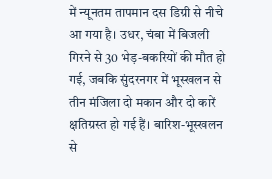में न्यूनतम तापमान दस डिग्री से नीचे आ गया है। उधर, चंबा में बिजली गिरने से 30 भेड़-बकरियों की मौत हो गई, जबकि सुंदरनगर में भूस्खलन से तीन मंजिला दो मकान और दो कारें क्षतिग्रस्त हो गई हैं। बारिश-भूस्खलन से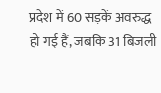प्रदेश में 60 सड़कें अवरुद्ध हो गई हैं, जबकि 31 बिजली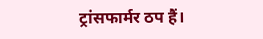ट्रांसफार्मर ठप हैं।